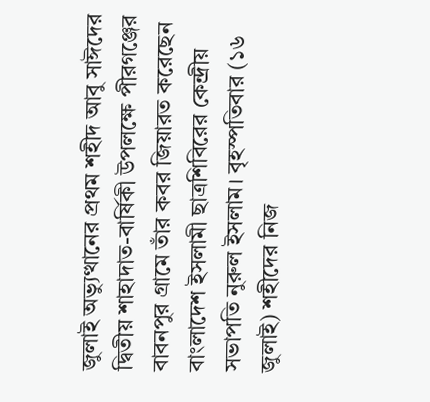জুলাই অভ্যুত্থানের প্রথম শহীদ আবু সাঈদের দ্বিতীয় শাহাদাত-বার্ষিকী উপলক্ষে পীরগঞ্জের বাবনপুর গ্রামে তাঁর কবর জিয়ারত করেছেন বাংলাদেশ ইসলামী ছাত্রশিবিরের কেন্দ্রীয় সভাপতি নুরুল ইসলাম। বৃহস্পতিবার (১৬ জুলাই) শহীদের নিজ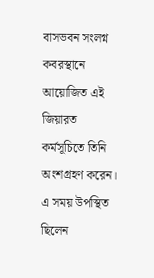বাসভবন সংলগ্ন কবরস্থানে আয়োজিত এই জিয়ারত কর্মসূচিতে তিনি অংশগ্রহণ করেন।
এ সময় উপস্থিত ছিলেন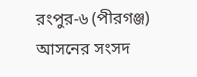রংপুর-৬ (পীরগঞ্জ) আসনের সংসদ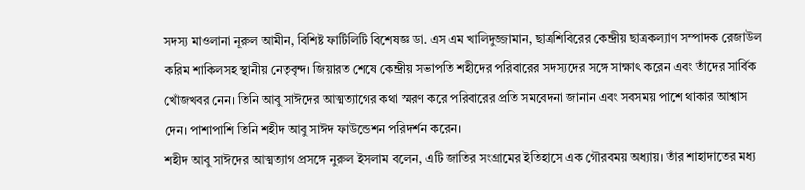সদস্য মাওলানা নূরুল আমীন, বিশিষ্ট ফার্টিলিটি বিশেষজ্ঞ ডা. এস এম খালিদুজ্জামান, ছাত্রশিবিরের কেন্দ্রীয় ছাত্রকল্যাণ সম্পাদক রেজাউল করিম শাকিলসহ স্থানীয় নেতৃবৃন্দ। জিয়ারত শেষে কেন্দ্রীয় সভাপতি শহীদের পরিবারের সদস্যদের সঙ্গে সাক্ষাৎ করেন এবং তাঁদের সার্বিক খোঁজখবর নেন। তিনি আবু সাঈদের আত্মত্যাগের কথা স্মরণ করে পরিবারের প্রতি সমবেদনা জানান এবং সবসময় পাশে থাকার আশ্বাস দেন। পাশাপাশি তিনি শহীদ আবু সাঈদ ফাউন্ডেশন পরিদর্শন করেন।
শহীদ আবু সাঈদের আত্মত্যাগ প্রসঙ্গে নুরুল ইসলাম বলেন, এটি জাতির সংগ্রামের ইতিহাসে এক গৌরবময় অধ্যায়। তাঁর শাহাদাতের মধ্য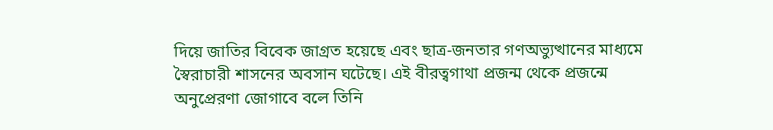দিয়ে জাতির বিবেক জাগ্রত হয়েছে এবং ছাত্র-জনতার গণঅভ্যুত্থানের মাধ্যমে স্বৈরাচারী শাসনের অবসান ঘটেছে। এই বীরত্বগাথা প্রজন্ম থেকে প্রজন্মে অনুপ্রেরণা জোগাবে বলে তিনি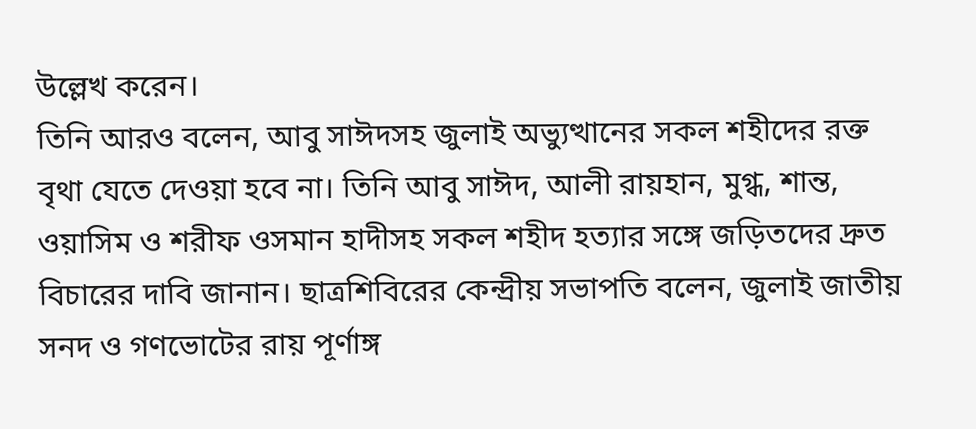উল্লেখ করেন।
তিনি আরও বলেন, আবু সাঈদসহ জুলাই অভ্যুত্থানের সকল শহীদের রক্ত বৃথা যেতে দেওয়া হবে না। তিনি আবু সাঈদ, আলী রায়হান, মুগ্ধ, শান্ত, ওয়াসিম ও শরীফ ওসমান হাদীসহ সকল শহীদ হত্যার সঙ্গে জড়িতদের দ্রুত বিচারের দাবি জানান। ছাত্রশিবিরের কেন্দ্রীয় সভাপতি বলেন, জুলাই জাতীয় সনদ ও গণভোটের রায় পূর্ণাঙ্গ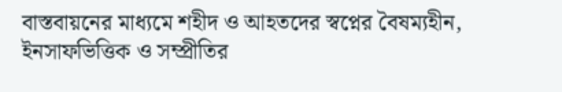বাস্তবায়নের মাধ্যমে শহীদ ও আহতদের স্বপ্নের বৈষম্যহীন, ইনসাফভিত্তিক ও সম্প্রীতির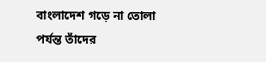বাংলাদেশ গড়ে না তোলা পর্যন্ত তাঁদের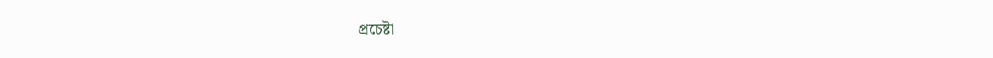প্রচেষ্টা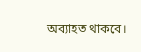অব্যাহত থাকবে।